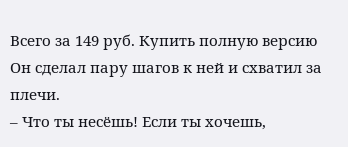Всего за 149 руб. Купить полную версию
Он сделал пару шагов к ней и схватил за плечи.
– Что ты несёшь! Если ты хочешь,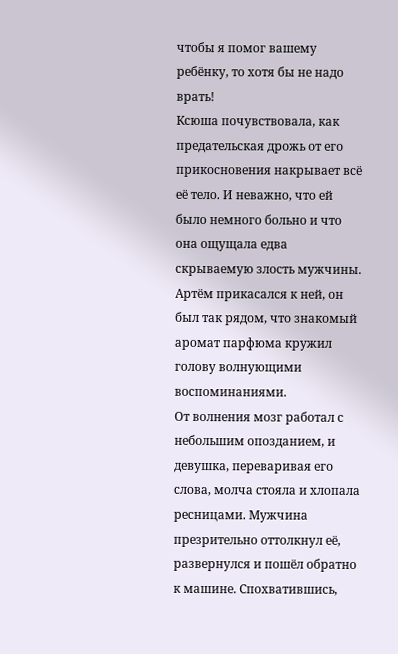чтобы я помог вашему ребёнку, то хотя бы не надо врать!
Ксюша почувствовала, как предательская дрожь от его прикосновения накрывает всё её тело. И неважно, что ей было немного больно и что она ощущала едва скрываемую злость мужчины. Артём прикасался к ней, он был так рядом, что знакомый аромат парфюма кружил голову волнующими воспоминаниями.
От волнения мозг работал с небольшим опозданием, и девушка, переваривая его слова, молча стояла и хлопала ресницами. Мужчина презрительно оттолкнул её, развернулся и пошёл обратно к машине. Спохватившись,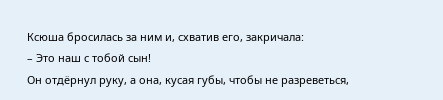Ксюша бросилась за ним и, схватив его, закричала:
– Это наш с тобой сын!
Он отдёрнул руку, а она, кусая губы, чтобы не разреветься,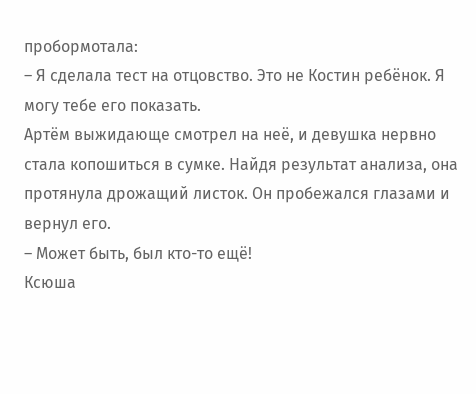пробормотала:
– Я сделала тест на отцовство. Это не Костин ребёнок. Я могу тебе его показать.
Артём выжидающе смотрел на неё, и девушка нервно стала копошиться в сумке. Найдя результат анализа, она протянула дрожащий листок. Он пробежался глазами и вернул его.
– Может быть, был кто-то ещё!
Ксюша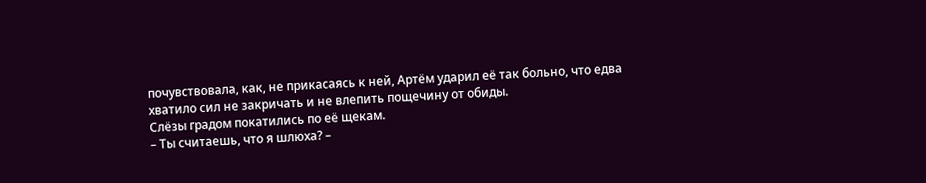почувствовала, как, не прикасаясь к ней, Артём ударил её так больно, что едва хватило сил не закричать и не влепить пощечину от обиды.
Слёзы градом покатились по её щекам.
– Ты считаешь, что я шлюха? –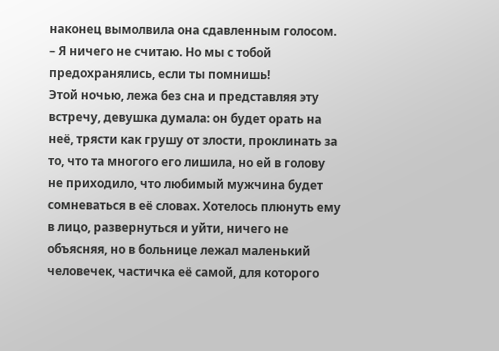наконец вымолвила она сдавленным голосом.
– Я ничего не считаю. Но мы с тобой предохранялись, если ты помнишь!
Этой ночью, лежа без сна и представляя эту встречу, девушка думала: он будет орать на неё, трясти как грушу от злости, проклинать за то, что та многого его лишила, но ей в голову не приходило, что любимый мужчина будет сомневаться в её словах. Хотелось плюнуть ему в лицо, развернуться и уйти, ничего не объясняя, но в больнице лежал маленький человечек, частичка её самой, для которого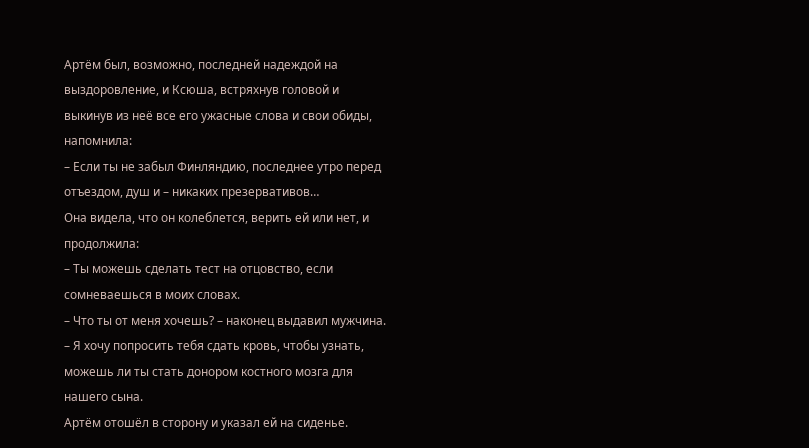Артём был, возможно, последней надеждой на выздоровление, и Ксюша, встряхнув головой и выкинув из неё все его ужасные слова и свои обиды, напомнила:
– Если ты не забыл Финляндию, последнее утро перед отъездом, душ и – никаких презервативов…
Она видела, что он колеблется, верить ей или нет, и продолжила:
– Ты можешь сделать тест на отцовство, если сомневаешься в моих словах.
– Что ты от меня хочешь? – наконец выдавил мужчина.
– Я хочу попросить тебя сдать кровь, чтобы узнать, можешь ли ты стать донором костного мозга для нашего сына.
Артём отошёл в сторону и указал ей на сиденье.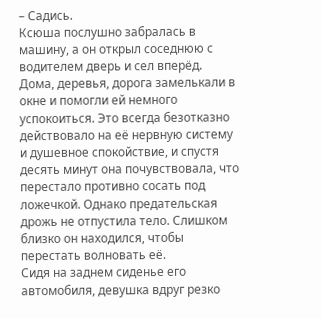– Садись.
Ксюша послушно забралась в машину, а он открыл соседнюю с водителем дверь и сел вперёд.
Дома, деревья, дорога замелькали в окне и помогли ей немного успокоиться. Это всегда безотказно действовало на её нервную систему и душевное спокойствие, и спустя десять минут она почувствовала, что перестало противно сосать под ложечкой. Однако предательская дрожь не отпустила тело. Слишком близко он находился, чтобы перестать волновать её.
Сидя на заднем сиденье его автомобиля, девушка вдруг резко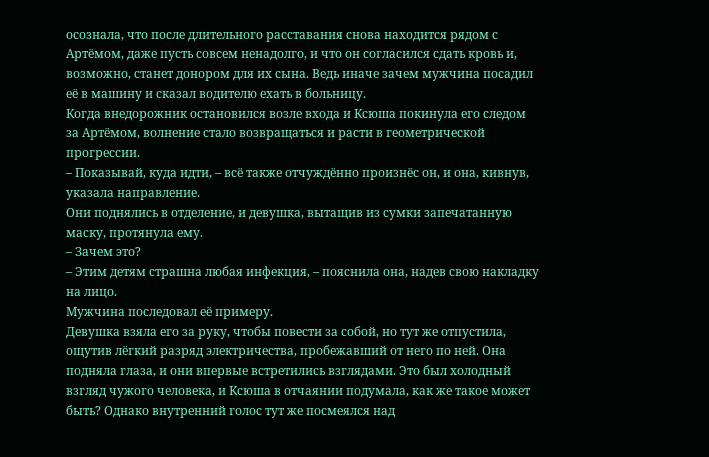осознала, что после длительного расставания снова находится рядом с Артёмом, даже пусть совсем ненадолго, и что он согласился сдать кровь и, возможно, станет донором для их сына. Ведь иначе зачем мужчина посадил её в машину и сказал водителю ехать в больницу.
Когда внедорожник остановился возле входа и Ксюша покинула его следом за Артёмом, волнение стало возвращаться и расти в геометрической прогрессии.
– Показывай, куда идти, – всё также отчуждённо произнёс он, и она, кивнув, указала направление.
Они поднялись в отделение, и девушка, вытащив из сумки запечатанную маску, протянула ему.
– Зачем это?
– Этим детям страшна любая инфекция, – пояснила она, надев свою накладку на лицо.
Мужчина последовал её примеру.
Девушка взяла его за руку, чтобы повести за собой, но тут же отпустила, ощутив лёгкий разряд электричества, пробежавший от него по ней. Она подняла глаза, и они впервые встретились взглядами. Это был холодный взгляд чужого человека, и Ксюша в отчаянии подумала, как же такое может быть? Однако внутренний голос тут же посмеялся над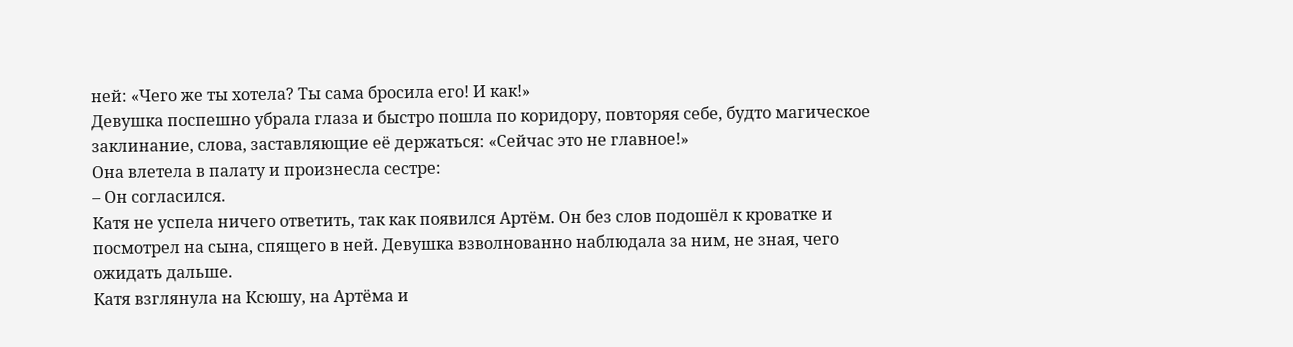ней: «Чего же ты хотела? Ты сама бросила его! И как!»
Девушка поспешно убрала глаза и быстро пошла по коридору, повторяя себе, будто магическое заклинание, слова, заставляющие её держаться: «Сейчас это не главное!»
Она влетела в палату и произнесла сестре:
– Он согласился.
Катя не успела ничего ответить, так как появился Артём. Он без слов подошёл к кроватке и посмотрел на сына, спящего в ней. Девушка взволнованно наблюдала за ним, не зная, чего ожидать дальше.
Катя взглянула на Ксюшу, на Артёма и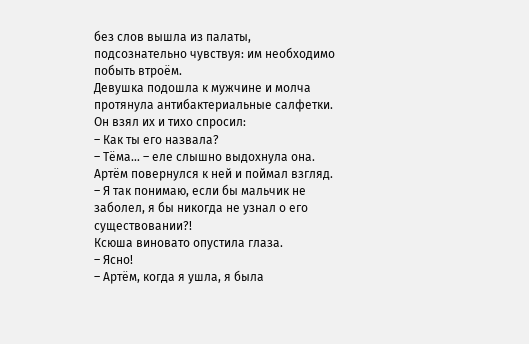без слов вышла из палаты, подсознательно чувствуя: им необходимо побыть втроём.
Девушка подошла к мужчине и молча протянула антибактериальные салфетки. Он взял их и тихо спросил:
– Как ты его назвала?
– Тёма… – еле слышно выдохнула она.
Артём повернулся к ней и поймал взгляд.
– Я так понимаю, если бы мальчик не заболел, я бы никогда не узнал о его существовании?!
Ксюша виновато опустила глаза.
– Ясно!
– Артём, когда я ушла, я была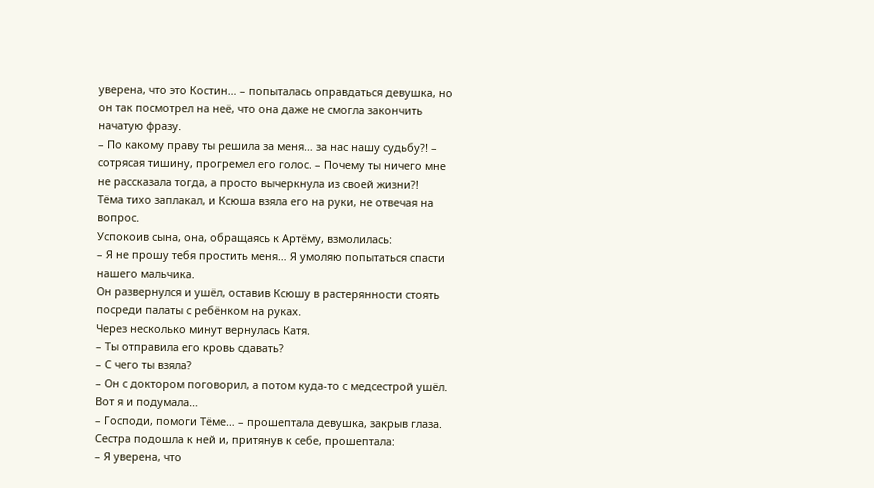уверена, что это Костин… – попыталась оправдаться девушка, но он так посмотрел на неё, что она даже не смогла закончить начатую фразу.
– По какому праву ты решила за меня… за нас нашу судьбу?! – сотрясая тишину, прогремел его голос. – Почему ты ничего мне не рассказала тогда, а просто вычеркнула из своей жизни?!
Тёма тихо заплакал, и Ксюша взяла его на руки, не отвечая на вопрос.
Успокоив сына, она, обращаясь к Артёму, взмолилась:
– Я не прошу тебя простить меня… Я умоляю попытаться спасти нашего мальчика.
Он развернулся и ушёл, оставив Ксюшу в растерянности стоять посреди палаты с ребёнком на руках.
Через несколько минут вернулась Катя.
– Ты отправила его кровь сдавать?
– С чего ты взяла?
– Он с доктором поговорил, а потом куда-то с медсестрой ушёл. Вот я и подумала…
– Господи, помоги Тёме… – прошептала девушка, закрыв глаза.
Сестра подошла к ней и, притянув к себе, прошептала:
– Я уверена, что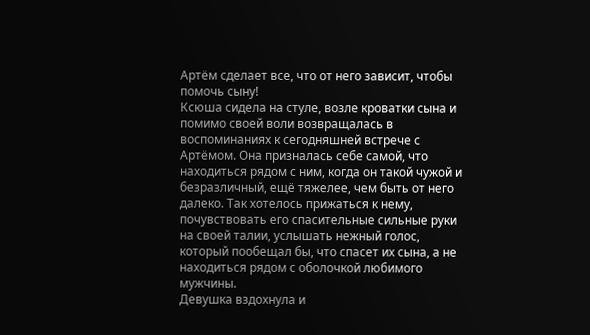Артём сделает все, что от него зависит, чтобы помочь сыну!
Ксюша сидела на стуле, возле кроватки сына и помимо своей воли возвращалась в воспоминаниях к сегодняшней встрече с Артёмом. Она призналась себе самой, что находиться рядом с ним, когда он такой чужой и безразличный, ещё тяжелее, чем быть от него далеко. Так хотелось прижаться к нему, почувствовать его спасительные сильные руки на своей талии, услышать нежный голос, который пообещал бы, что спасет их сына, а не находиться рядом с оболочкой любимого мужчины.
Девушка вздохнула и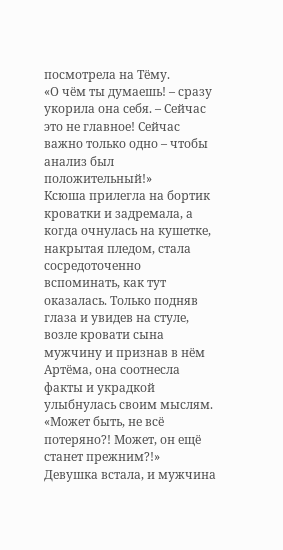посмотрела на Тёму.
«О чём ты думаешь! – сразу укорила она себя. – Сейчас это не главное! Сейчас важно только одно – чтобы анализ был положительный!»
Ксюша прилегла на бортик кроватки и задремала, а когда очнулась на кушетке, накрытая пледом, стала сосредоточенно вспоминать, как тут оказалась. Только подняв глаза и увидев на стуле, возле кровати сына мужчину и признав в нём Артёма, она соотнесла факты и украдкой улыбнулась своим мыслям. «Может быть, не всё потеряно?! Может, он ещё станет прежним?!»
Девушка встала, и мужчина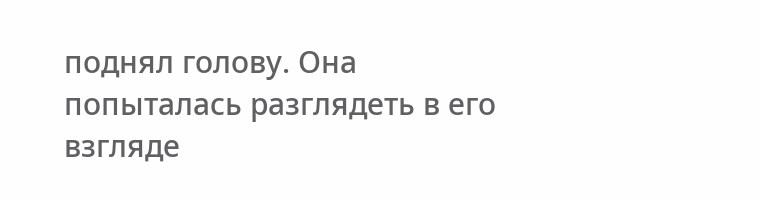поднял голову. Она попыталась разглядеть в его взгляде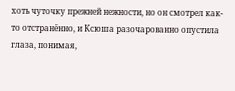хоть чуточку прежней нежности, но он смотрел как-то отстранённо, и Ксюша разочарованно опустила глаза, понимая,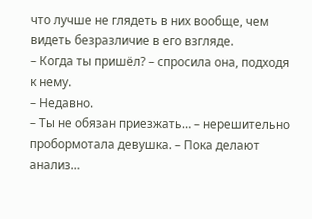что лучше не глядеть в них вообще, чем видеть безразличие в его взгляде.
– Когда ты пришёл? – спросила она, подходя к нему.
– Недавно.
– Ты не обязан приезжать… – нерешительно пробормотала девушка. – Пока делают анализ…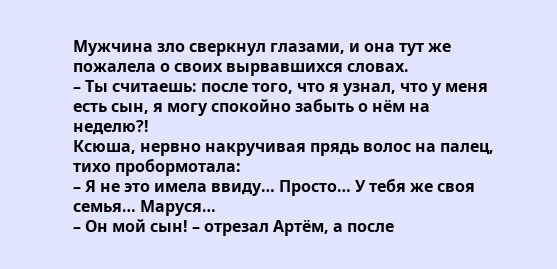Мужчина зло сверкнул глазами, и она тут же пожалела о своих вырвавшихся словах.
– Ты считаешь: после того, что я узнал, что у меня есть сын, я могу спокойно забыть о нём на неделю?!
Ксюша, нервно накручивая прядь волос на палец, тихо пробормотала:
– Я не это имела ввиду… Просто… У тебя же своя семья… Маруся…
– Он мой сын! – отрезал Артём, а после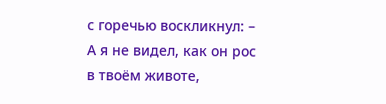с горечью воскликнул: – А я не видел, как он рос в твоём животе,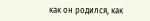как он родился, как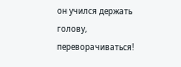он учился держать голову, переворачиваться!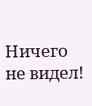Ничего не видел!